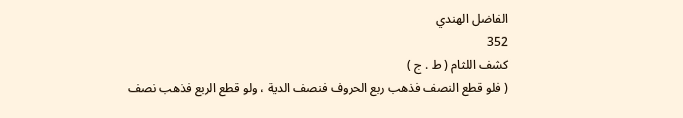الفاضل الهندي
352
كشف اللثام ( ط . ج )
( فلو قطع النصف فذهب ربع الحروف فنصف الدية ، ولو قطع الربع فذهب نصف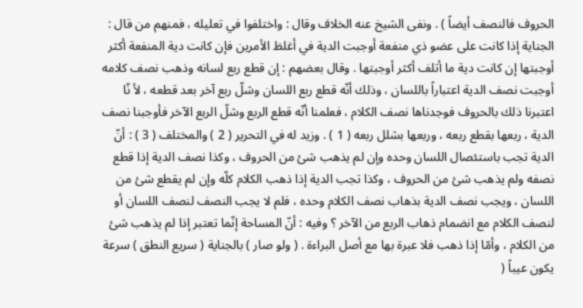الحروف فالنصف أيضاً ) . ونفى الشيخ عنه الخلاف وقال : واختلفوا في تعليله ، فمنهم من قال : الجناية إذا كانت على عضو ذي منفعة أوجبت الدية في أغلظ الأمرين فإن كانت دية المنفعة أكثر أوجبتها إن كانت دية ما أتلف أكثر أوجبتها . وقال بعضهم : إن قطع ربع لسانه وذهب نصف كلامه أوجبت نصف الدية اعتباراً باللسان ، وذلك أنّه قطع ربع اللسان وشلّ ربع آخر بعد قطعه ، لأ نّا اعتبرنا ذلك بالحروف فوجدناها نصف الكلام ، فعلمنا أنّه قطع الربع وشلّ الربع الآخر فأوجبنا نصف الدية ، ربعها بقطع ربعه ، وربعها بشلل ربعه ( 1 ) . وزيد له في التحرير ( 2 ) والمختلف ( 3 ) : أنّ الدية تجب باستئصال اللسان وحده وإن لم يذهب شئ من الحروف ، وكذا نصف الدية إذا قطع نصفه ولم يذهب شئ من الحروف ، وكذا تجب الدية إذا ذهب الكلام كلّه وإن لم يقطع شئ من اللسان ، ويجب نصف الدية بذهاب نصف الكلام وحده ، فلم لا يجب النصف لنصف اللسان أو لنصف الكلام مع انضمام ذهاب الربع من الآخر ؟ وفيه : أنّ المساحة إنّما تعتبر إذا لم يذهب شئ من الكلام ، وأمّا إذا ذهب فلا عبرة بها مع أصل البراءة . ( ولو صار ) بالجناية ( سريع النطق ) سرعة يكون عيباً (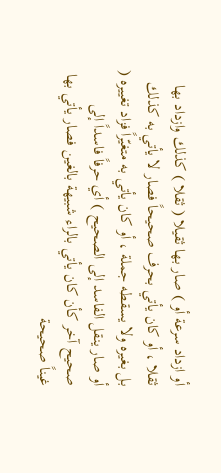أو ازداد سرعة أو ) صار بها ثقيلا ( ثقلا ) كذلك وازداد بها ثقلا ، أو كان يأتي بحرف صحيحاً فصار لا يأتي به كذلك بل بغيره ولا يسقطه جملة ، أو كان يأتي به متغيّراً فزاد تغييره ( أو صار ينقل الفاسد إلى الصحيح ) أي حرفاً فاسداً إلى صحيح آخر كأن كان يأتي بالراء شبيهة بالغين فصار يأتي بها غيناً صحيحة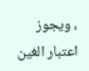، ويجوز اعتبار الغين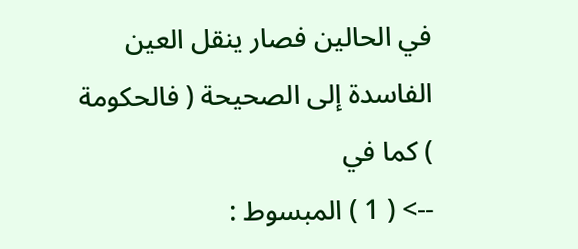في الحالين فصار ينقل العين الفاسدة إلى الصحيحة ( فالحكومة ) كما في
--> ( 1 ) المبسوط :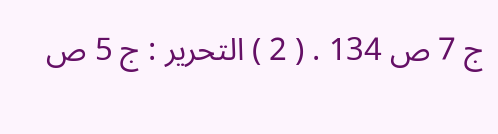ج 7 ص 134 . ( 2 ) التحرير : ج 5 ص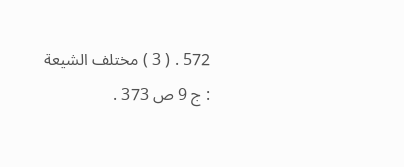572 . ( 3 ) مختلف الشيعة : ج 9 ص 373 .